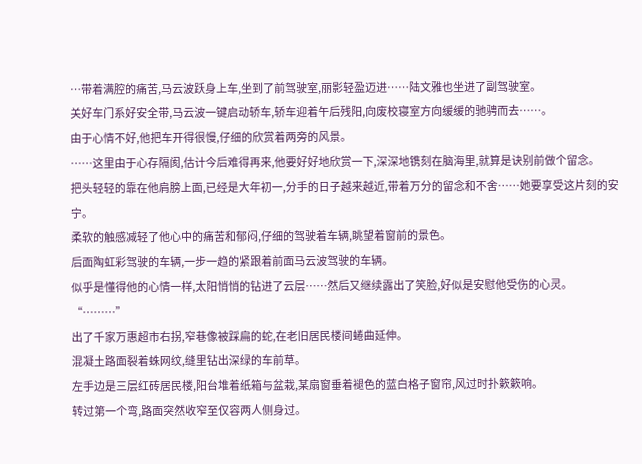…带着满腔的痛苦,马云波跃身上车,坐到了前驾驶室,丽影轻盈迈进……陆文雅也坐进了副驾驶室。
关好车门系好安全带,马云波一键启动轿车,轿车迎着午后残阳,向废校寝室方向缓缓的驰骋而去……。
由于心情不好,他把车开得很慢,仔细的欣赏着两旁的风景。
……这里由于心存隔阂,估计今后难得再来,他要好好地欣赏一下,深深地镌刻在脑海里,就算是诀别前做个留念。
把头轻轻的靠在他肩膀上面,已经是大年初一,分手的日子越来越近,带着万分的留念和不舍……她要享受这片刻的安宁。
柔软的触感减轻了他心中的痛苦和郁闷,仔细的驾驶着车辆,眺望着窗前的景色。
后面陶虹彩驾驶的车辆,一步一趋的紧跟着前面马云波驾驶的车辆。
似乎是懂得他的心情一样,太阳悄悄的钻进了云层……然后又继续露出了笑脸,好似是安慰他受伤的心灵。
“………”
出了千家万惠超市右拐,窄巷像被踩扁的蛇,在老旧居民楼间蜷曲延伸。
混凝土路面裂着蛛网纹,缝里钻出深绿的车前草。
左手边是三层红砖居民楼,阳台堆着纸箱与盆栽,某扇窗垂着褪色的蓝白格子窗帘,风过时扑簌簌响。
转过第一个弯,路面突然收窄至仅容两人侧身过。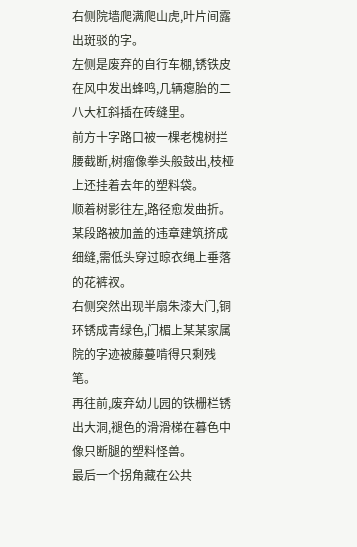右侧院墙爬满爬山虎,叶片间露出斑驳的字。
左侧是废弃的自行车棚,锈铁皮在风中发出蜂鸣,几辆瘪胎的二八大杠斜插在砖缝里。
前方十字路口被一棵老槐树拦腰截断,树瘤像拳头般鼓出,枝桠上还挂着去年的塑料袋。
顺着树影往左,路径愈发曲折。
某段路被加盖的违章建筑挤成细缝,需低头穿过晾衣绳上垂落的花裤衩。
右侧突然出现半扇朱漆大门,铜环锈成青绿色,门楣上某某家属院的字迹被藤蔓啃得只剩残笔。
再往前,废弃幼儿园的铁栅栏锈出大洞,褪色的滑滑梯在暮色中像只断腿的塑料怪兽。
最后一个拐角藏在公共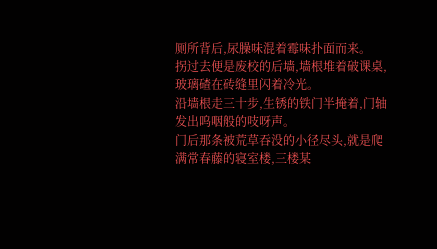厕所背后,尿臊味混着霉味扑面而来。
拐过去便是废校的后墙,墙根堆着破课桌,玻璃碴在砖缝里闪着冷光。
沿墙根走三十步,生锈的铁门半掩着,门轴发出呜咽般的吱呀声。
门后那条被荒草吞没的小径尽头,就是爬满常春藤的寝室楼,三楼某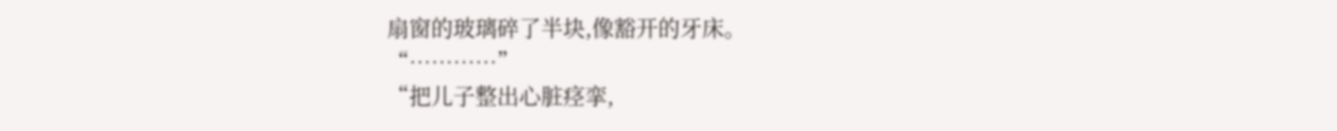扇窗的玻璃碎了半块,像豁开的牙床。
“…………”
“把儿子整出心脏痉挛,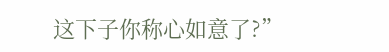这下子你称心如意了?”